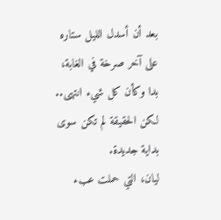بعد أن أسدل الليل ستاره على آخر صرخة في الغابة، بدا وكأن كل شيء انتهى..
لكن الحقيقة لم تكن سوى بداية جديدة.
ليان، التي حملت عبء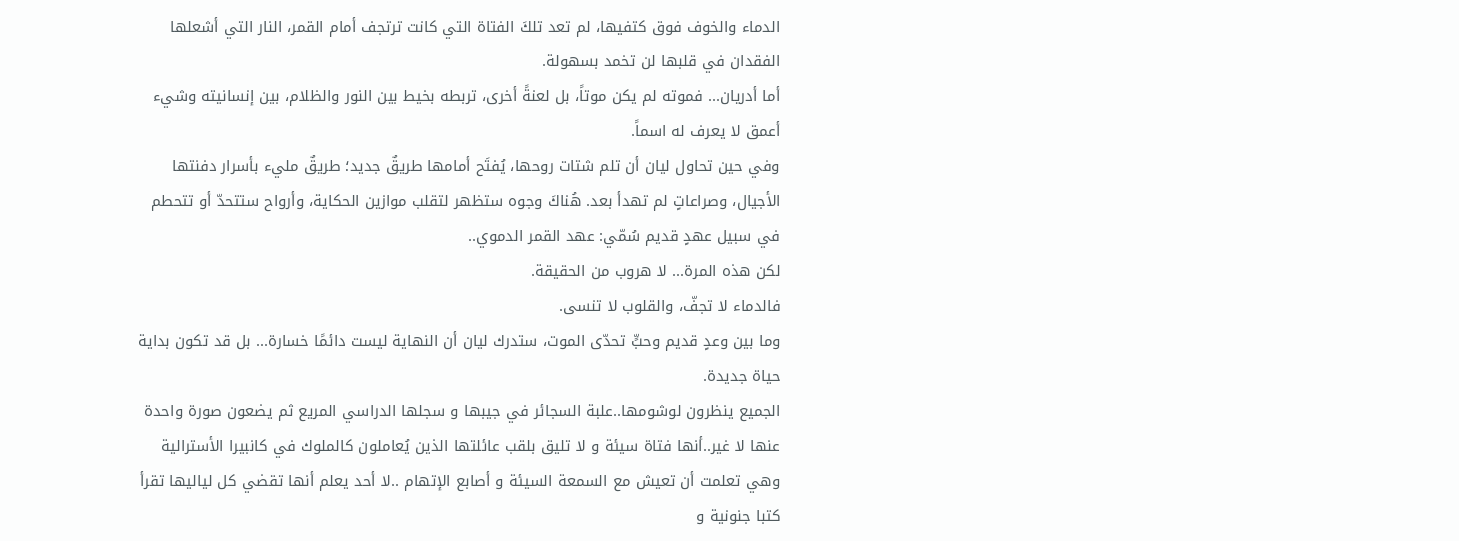الدماء والخوف فوق كتفيها، لم تعد تلكَ الفتاة التي كانت ترتجف أمام القمر، النار التي أشعلها الفقدان في قلبها لن تخمد بسهولة.
أما أدريان... فموته لم يكن موتاً، بل لعنةً أخرى، تربطه بخيط بين النور والظلام، بين إنسانيته وشيء أعمق لا يعرف له اسماً.
وفي حين تحاول ليان أن تلم شتات روحها، يُفتَح أمامها طريقٌ جديد؛ طريقٌ مليء بأسرار دفنتها الأجيال، وصراعاتٍ لم تهدأ بعد. هُناكَ وجوه ستظهر لتقلب موازين الحكاية، وأرواح ستتحدّ أو تتحطم في سبيل عهدٍ قديم سُمّي: عهد القمر الدموي..
لكن هذه المرة... لا هروب من الحقيقة.
فالدماء لا تجفّ، والقلوب لا تنسى.
وما بين وعدٍ قديم وحبٍّ تحدّى الموت، ستدرك ليان أن النهاية ليست دائمًا خسارة... بل قد تكون بداية حياة جديدة.
الجميع ينظرون لوشومها..علبة السجائر في جيبها و سجلها الدراسي المريع ثم يضعون صورة واحدة عنها لا غير..أنها فتاة سيئة و لا تليق بلقب عائلتها الذين يُعاملون كالملوك في كانبيرا الأسترالية وهي تعلمت أن تعيش مع السمعة السيئة و أصابع الإتهام ..لا أحد يعلم أنها تقضي كل لياليها تقرأ كتبا جنونية و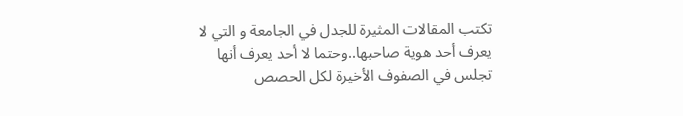تكتب المقالات المثيرة للجدل في الجامعة و التي لا يعرف أحد هوية صاحبها..وحتما لا أحد يعرف أنها تجلس في الصفوف الأخيرة لكل الحصص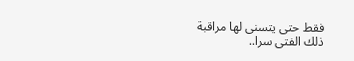فقط حتى يتسنى لها مراقبة ذلك الفتى سرا..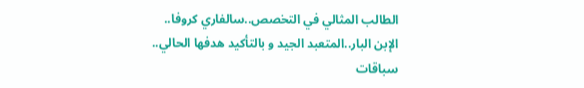الطالب المثالي في التخصص..سالفاري كروفا..
الإبن البار..المتعبد الجيد و بالتأكيد هدفها الحالي..
سباقات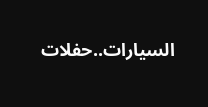السيارات..حفلات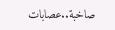صاخبة..عصابات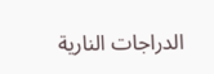الدراجات النارية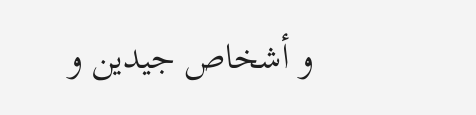و أشخاص جيدين و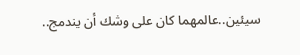سيئين..عالمهما كان على وشك أن يندمج..